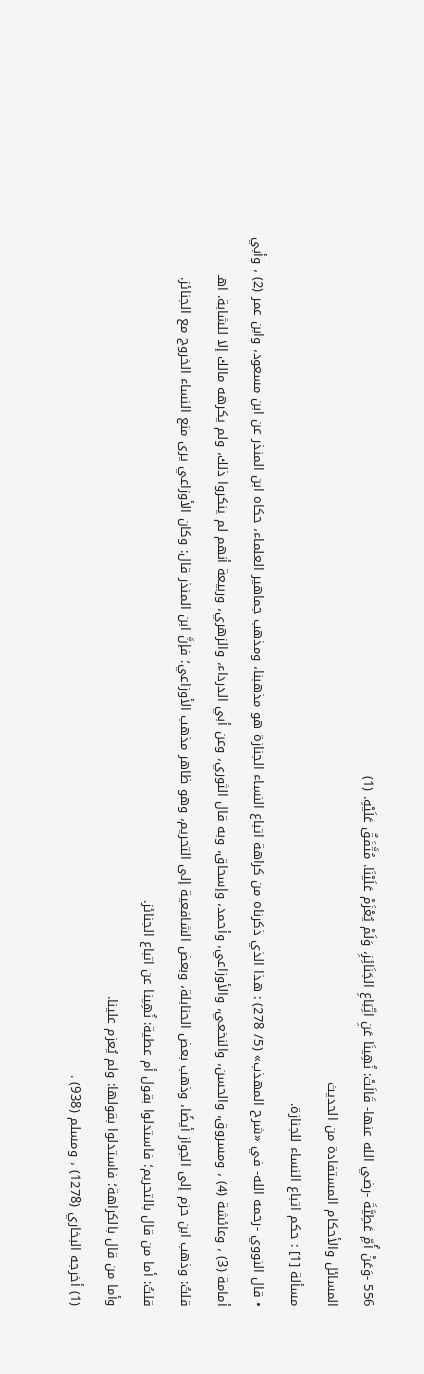556 -وَعَنْ أُمِّ عَطِيَّةَ -رضي الله عنها- قَالَتْ: نُهِينَا عَنِ اتِّبَاعِ الجَنَائِزِ، وَلَمْ يُعْزَمْ عَلَيْنَا. مُتَّفَقٌ عَلَيْهِ. (1)
المسائل والأحكام المستفادة من الحديث
مسألة [1] : حكم اتباع النساء للجنازة.
• قال النووي -رحمه الله- في «شرح المهذب» (5/ 278) : هذا الذي ذكرناه من كراهة اتباع النساء الجنازة هو مذهبنا، ومذهب جماهير العلماء، حكاه ابن المنذر عن ابن مسعود، وابن عمر (2) ، وأبي أمامة (3) ، وعائشة (4) ، ومسروق، والحسن، والنخعي، والأوزاعي، وأحمد، وإسحاق، وبه قال الثوري، وعن أبي الدرداء، والزهري، وربيعة أنهم لم ينكروا ذلك، ولم يكرهه مالك إلا للشابة. اهـ
قلتُ: وذهب ابن حزم إلى الجواز أيضًا، وذهب بعض الحنابلة، وبعض الشافعية إلى التحريم، وهو ظاهر مذهب الأوزاعي؛ فإنَّ ابن المنذر قال: وكان الأوزاعي يرى منع النساء الخروج مع الجنائز.
قلتُ: أما من قال بالتحريم؛ فاستدلوا بقول أم عطية: نُهِينا عن اتباع الجنائز.
وأما من قال بالكراهة؛ فاستدلوا بقولها: ولم يُعزم علينا.
(1) أخرجه البخاري (1278) ، ومسلم (938) .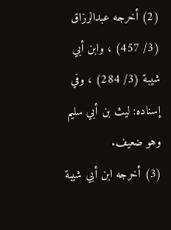(2) أخرجه عبدالرزاق (3/ 457) ، وابن أبي شيبة (3/ 284) ، وفي إسناده: ليث بن أبي سليم وهو ضعيف.
(3) أخرجه ابن أبي شيبة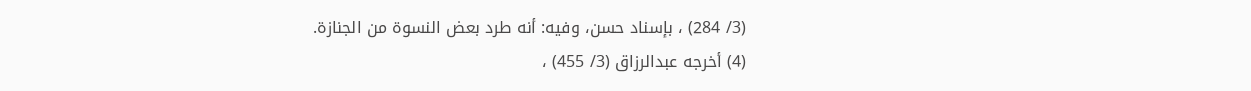(3/ 284) ، بإسناد حسن، وفيه: أنه طرد بعض النسوة من الجنازة.
(4) أخرجه عبدالرزاق (3/ 455) ،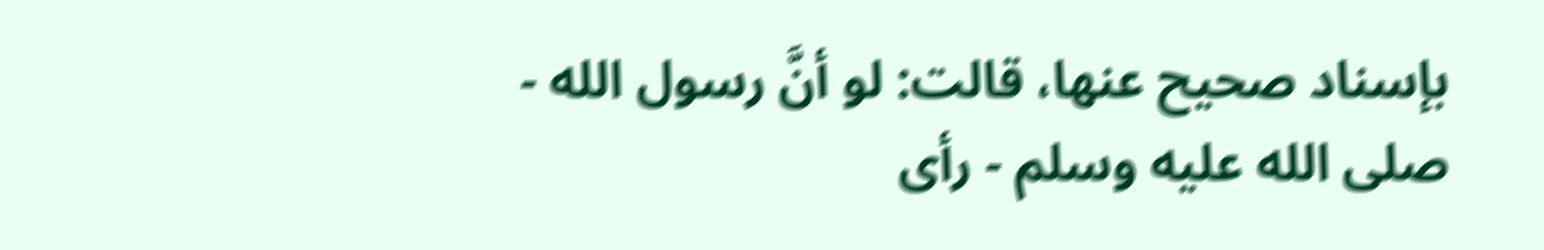بإسناد صحيح عنها، قالت: لو أنَّ رسول الله - صلى الله عليه وسلم - رأى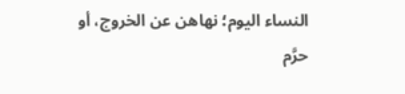النساء اليوم؛ نهاهن عن الخروج، أو حرَّم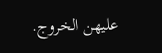عليهن الخروج.